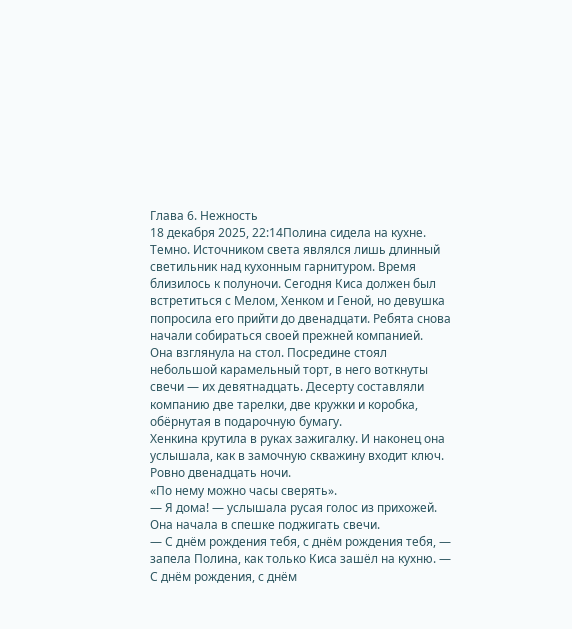Глава 6. Нежность
18 декабря 2025, 22:14Полина сидела на кухне. Темно. Источником света являлся лишь длинный светильник над кухонным гарнитуром. Время близилось к полуночи. Сегодня Киса должен был встретиться с Мелом, Хенком и Геной, но девушка попросила его прийти до двенадцати. Ребята снова начали собираться своей прежней компанией.
Она взглянула на стол. Посредине стоял небольшой карамельный торт, в него воткнуты свечи — их девятнадцать. Десерту составляли компанию две тарелки, две кружки и коробка, обёрнутая в подарочную бумагу.
Хенкина крутила в руках зажигалку. И наконец она услышала, как в замочную скважину входит ключ. Ровно двенадцать ночи.
«По нему можно часы сверять».
— Я дома! — услышала русая голос из прихожей.
Она начала в спешке поджигать свечи.
— С днём рождения тебя, с днём рождения тебя, — запела Полина, как только Киса зашёл на кухню. — С днём рождения, с днём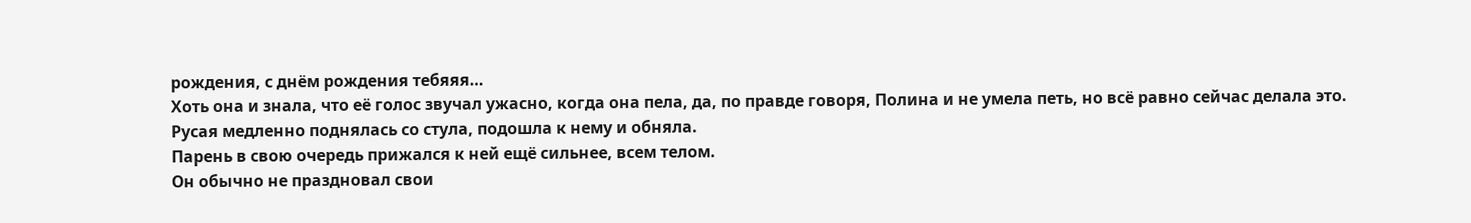рождения, с днём рождения тебяяя…
Хоть она и знала, что её голос звучал ужасно, когда она пела, да, по правде говоря, Полина и не умела петь, но всё равно сейчас делала это.
Русая медленно поднялась со стула, подошла к нему и обняла.
Парень в свою очередь прижался к ней ещё сильнее, всем телом.
Он обычно не праздновал свои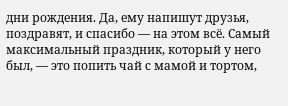дни рождения. Да, ему напишут друзья, поздравят, и спасибо — на этом всё. Самый максимальный праздник, который у него был, — это попить чай с мамой и тортом,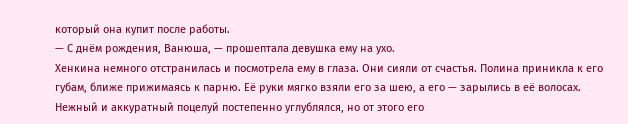который она купит после работы.
— С днём рождения, Ванюша, — прошептала девушка ему на ухо.
Хенкина немного отстранилась и посмотрела ему в глаза. Они сияли от счастья. Полина приникла к его губам, ближе прижимаясь к парню. Её руки мягко взяли его за шею, а его — зарылись в её волосах.
Нежный и аккуратный поцелуй постепенно углублялся, но от этого его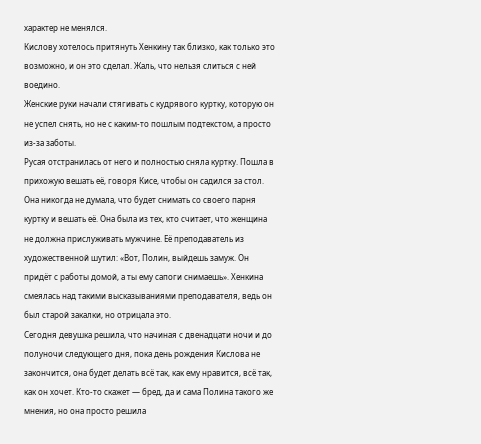характер не менялся.
Кислову хотелось притянуть Хенкину так близко, как только это возможно, и он это сделал. Жаль, что нельзя слиться с ней воедино.
Женские руки начали стягивать с кудрявого куртку, которую он не успел снять, но не с каким-то пошлым подтекстом, а просто из-за заботы.
Русая отстранилась от него и полностью сняла куртку. Пошла в прихожую вешать её, говоря Кисе, чтобы он садился за стол.
Она никогда не думала, что будет снимать со своего парня куртку и вешать её. Она была из тех, кто считает, что женщина не должна прислуживать мужчине. Её преподаватель из художественной шутил: «Вот, Полин, выйдешь замуж. Он придёт с работы домой, а ты ему сапоги снимаешь». Хенкина смеялась над такими высказываниями преподавателя, ведь он был старой закалки, но отрицала это.
Сегодня девушка решила, что начиная с двенадцати ночи и до полуночи следующего дня, пока день рождения Кислова не закончится, она будет делать всё так, как ему нравится, всё так, как он хочет. Кто-то скажет — бред, да и сама Полина такого же мнения, но она просто решила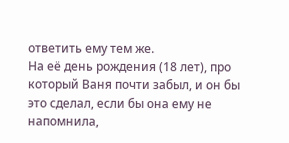ответить ему тем же.
На её день рождения (18 лет), про который Ваня почти забыл, и он бы это сделал, если бы она ему не напомнила,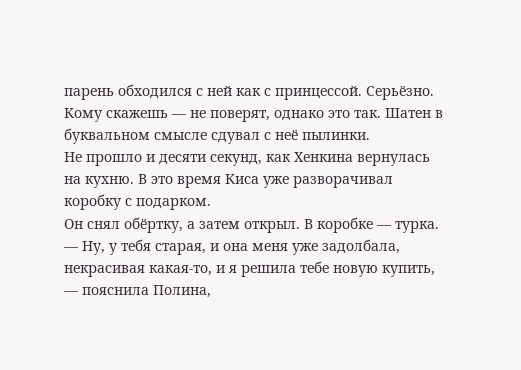парень обходился с ней как с принцессой. Серьёзно. Кому скажешь — не поверят, однако это так. Шатен в буквальном смысле сдувал с неё пылинки.
Не прошло и десяти секунд, как Хенкина вернулась на кухню. В это время Киса уже разворачивал коробку с подарком.
Он снял обёртку, а затем открыл. В коробке — турка.
— Ну, у тебя старая, и она меня уже задолбала, некрасивая какая-то, и я решила тебе новую купить, — пояснила Полина,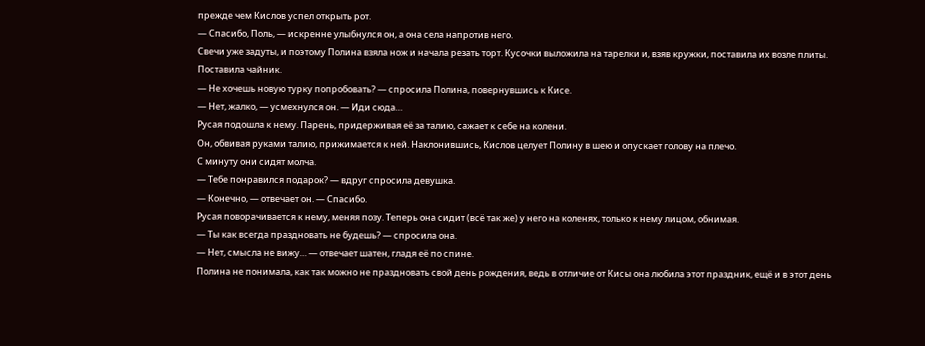прежде чем Кислов успел открыть рот.
— Спасибо, Поль, — искренне улыбнулся он, а она села напротив него.
Свечи уже задуты, и поэтому Полина взяла нож и начала резать торт. Кусочки выложила на тарелки и, взяв кружки, поставила их возле плиты. Поставила чайник.
— Не хочешь новую турку попробовать? — спросила Полина, повернувшись к Кисе.
— Нет, жалко, — усмехнулся он. — Иди сюда…
Русая подошла к нему. Парень, придерживая её за талию, сажает к себе на колени.
Он, обвивая руками талию, прижимается к ней. Наклонившись, Кислов целует Полину в шею и опускает голову на плечо.
С минуту они сидят молча.
— Тебе понравился подарок? — вдруг спросила девушка.
— Конечно, — отвечает он. — Спасибо.
Русая поворачивается к нему, меняя позу. Теперь она сидит (всё так же) у него на коленях, только к нему лицом, обнимая.
— Ты как всегда праздновать не будешь? — спросила она.
— Нет, смысла не вижу… — отвечает шатен, гладя её по спине.
Полина не понимала, как так можно не праздновать свой день рождения, ведь в отличие от Кисы она любила этот праздник, ещё и в этот день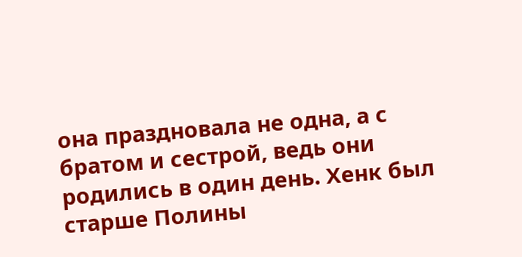она праздновала не одна, а с братом и сестрой, ведь они родились в один день. Хенк был старше Полины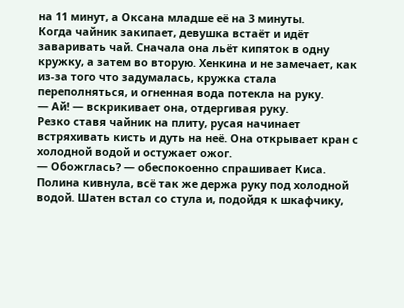на 11 минут, а Оксана младше её на 3 минуты.
Когда чайник закипает, девушка встаёт и идёт заваривать чай. Сначала она льёт кипяток в одну кружку, а затем во вторую. Хенкина и не замечает, как из-за того что задумалась, кружка стала переполняться, и огненная вода потекла на руку.
— Ай! — вскрикивает она, отдергивая руку.
Резко ставя чайник на плиту, русая начинает встряхивать кисть и дуть на неё. Она открывает кран с холодной водой и остужает ожог.
— Обожглась? — обеспокоенно спрашивает Киса.
Полина кивнула, всё так же держа руку под холодной водой. Шатен встал со стула и, подойдя к шкафчику,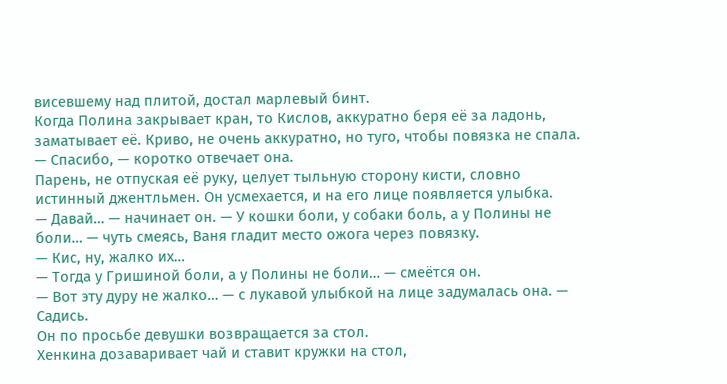висевшему над плитой, достал марлевый бинт.
Когда Полина закрывает кран, то Кислов, аккуратно беря её за ладонь, заматывает её. Криво, не очень аккуратно, но туго, чтобы повязка не спала.
— Спасибо, — коротко отвечает она.
Парень, не отпуская её руку, целует тыльную сторону кисти, словно истинный джентльмен. Он усмехается, и на его лице появляется улыбка.
— Давай… — начинает он. — У кошки боли, у собаки боль, а у Полины не боли… — чуть смеясь, Ваня гладит место ожога через повязку.
— Кис, ну, жалко их…
— Тогда у Гришиной боли, а у Полины не боли… — смеётся он.
— Вот эту дуру не жалко… — с лукавой улыбкой на лице задумалась она. — Садись.
Он по просьбе девушки возвращается за стол.
Хенкина дозаваривает чай и ставит кружки на стол,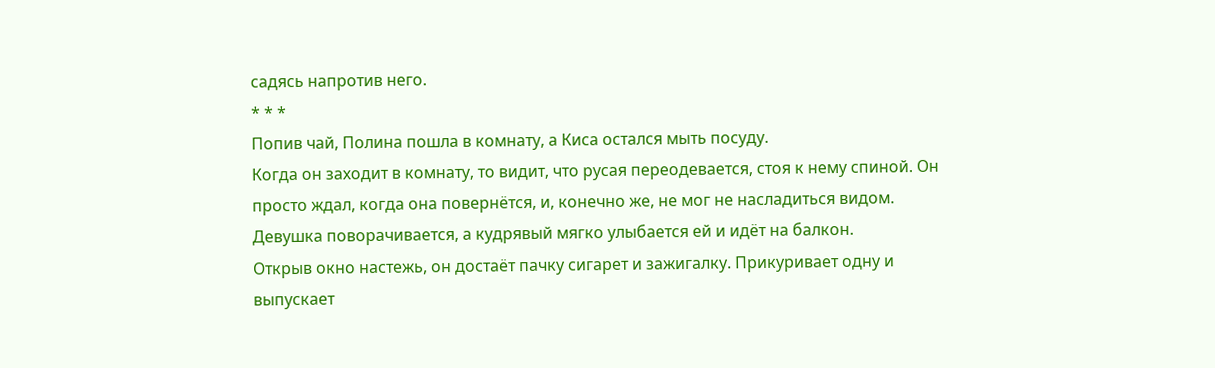садясь напротив него.
* * *
Попив чай, Полина пошла в комнату, а Киса остался мыть посуду.
Когда он заходит в комнату, то видит, что русая переодевается, стоя к нему спиной. Он просто ждал, когда она повернётся, и, конечно же, не мог не насладиться видом.
Девушка поворачивается, а кудрявый мягко улыбается ей и идёт на балкон.
Открыв окно настежь, он достаёт пачку сигарет и зажигалку. Прикуривает одну и выпускает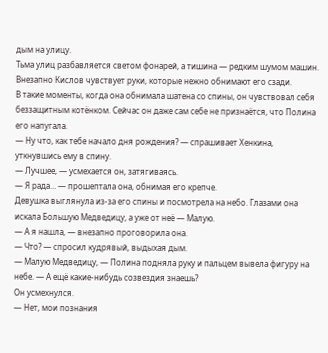дым на улицу.
Тьма улиц разбавляется светом фонарей, а тишина — редким шумом машин.
Внезапно Кислов чувствует руки, которые нежно обнимают его сзади.
В такие моменты, когда она обнимала шатена со спины, он чувствовал себя беззащитным котёнком. Сейчас он даже сам себе не признаётся, что Полина его напугала.
— Ну что, как тебе начало дня рождения? — спрашивает Хенкина, уткнувшись ему в спину.
— Лучшее, — усмехается он, затягиваясь.
— Я рада… — прошептала она, обнимая его крепче.
Девушка выглянула из-за его спины и посмотрела на небо. Глазами она искала Большую Медведицу, а уже от неё — Малую.
— А я нашла, — внезапно проговорила она.
— Что? — спросил кудрявый, выдыхая дым.
— Малую Медведицу, — Полина подняла руку и пальцем вывела фигуру на небе. — А ещё какие-нибудь созвездия знаешь?
Он усмехнулся.
— Нет, мои познания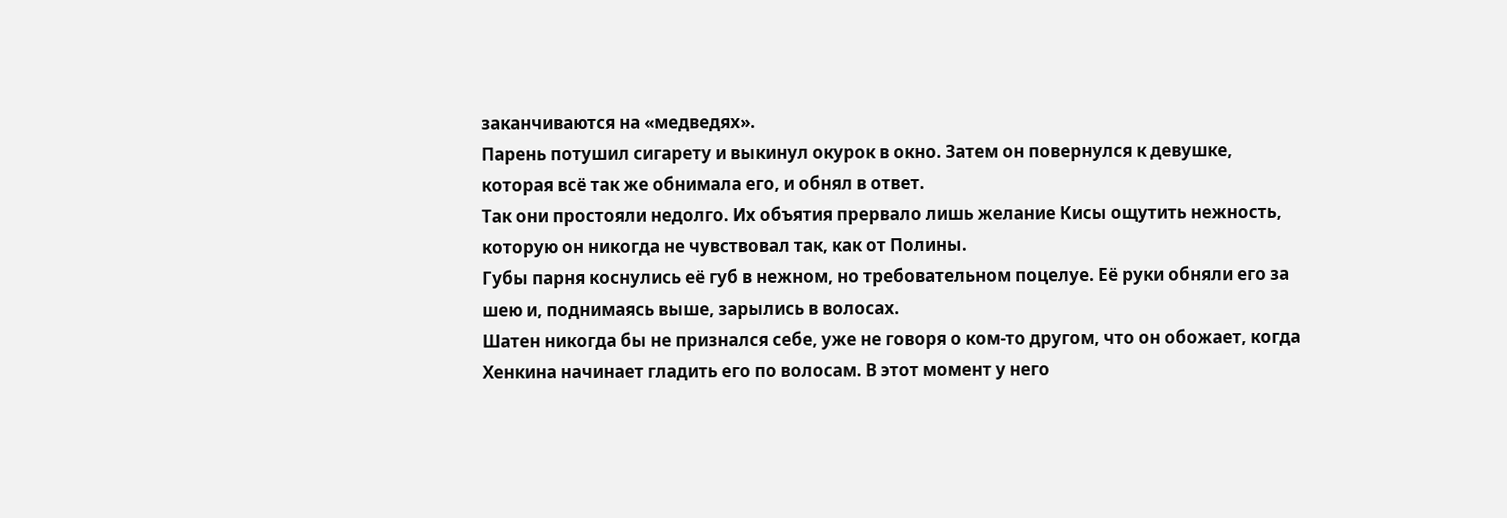заканчиваются на «медведях».
Парень потушил сигарету и выкинул окурок в окно. Затем он повернулся к девушке, которая всё так же обнимала его, и обнял в ответ.
Так они простояли недолго. Их объятия прервало лишь желание Кисы ощутить нежность, которую он никогда не чувствовал так, как от Полины.
Губы парня коснулись её губ в нежном, но требовательном поцелуе. Её руки обняли его за шею и, поднимаясь выше, зарылись в волосах.
Шатен никогда бы не признался себе, уже не говоря о ком-то другом, что он обожает, когда Хенкина начинает гладить его по волосам. В этот момент у него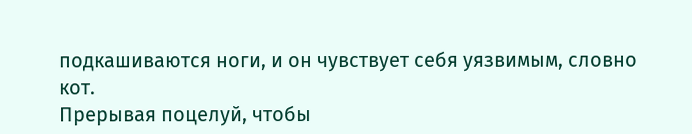подкашиваются ноги, и он чувствует себя уязвимым, словно кот.
Прерывая поцелуй, чтобы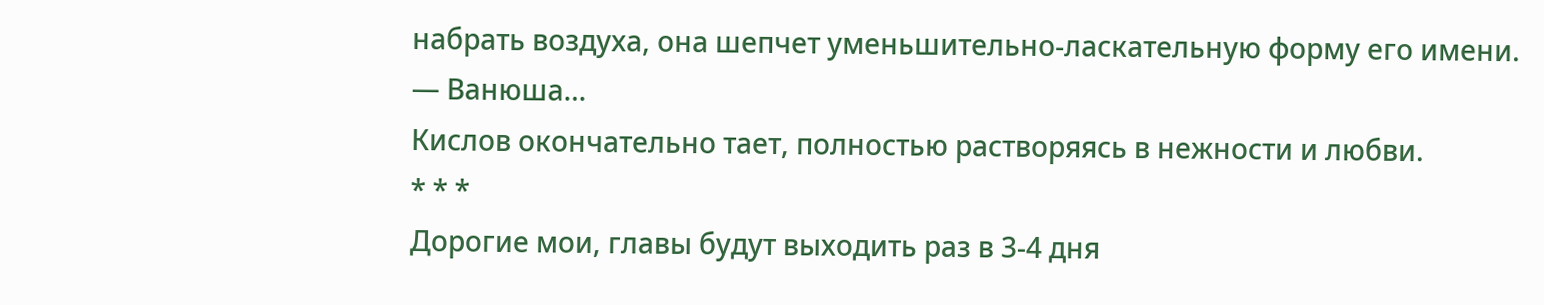набрать воздуха, она шепчет уменьшительно-ласкательную форму его имени.
— Ванюша…
Кислов окончательно тает, полностью растворяясь в нежности и любви.
* * *
Дорогие мои, главы будут выходить раз в 3-4 дня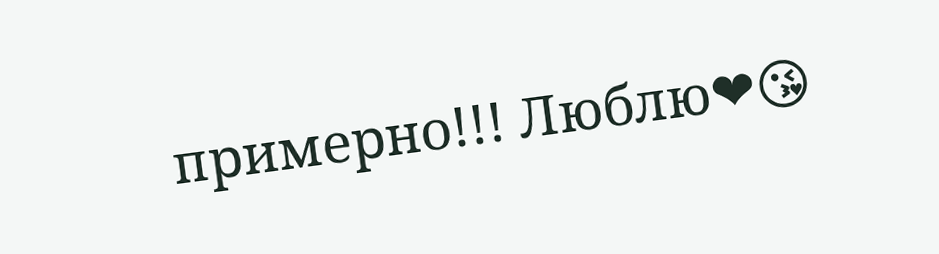примерно!!! Люблю❤😘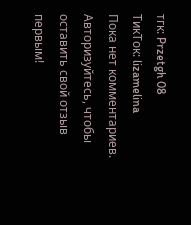тгк: Przetgh 08
ТикТок: lizamelina
Пока нет комментариев. Авторизуйтесь, чтобы оставить свой отзыв первым!